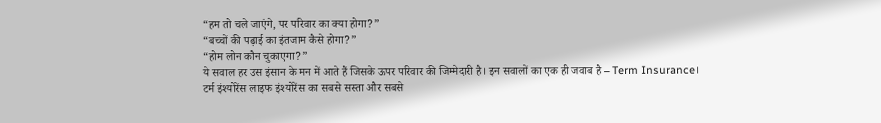“हम तो चले जाएंगे, पर परिवार का क्या होगा?”
“बच्चों की पढ़ाई का इंतजाम कैसे होगा?”
“होम लोन कौन चुकाएगा?”
ये सवाल हर उस इंसान के मन में आते हैं जिसके ऊपर परिवार की जिम्मेदारी है। इन सवालों का एक ही जवाब है – Term Insurance।
टर्म इंश्योरेंस लाइफ इंश्योरेंस का सबसे सस्ता और सबसे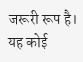जरूरी रूप है। यह कोई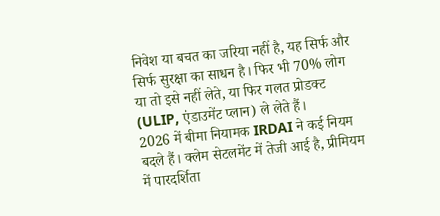निवेश या बचत का जरिया नहीं है, यह सिर्फ और सिर्फ सुरक्षा का साधन है। फिर भी 70% लोग या तो इसे नहीं लेते, या फिर गलत प्रोडक्ट (ULIP, एंडाउमेंट प्लान) ले लेते हैं।
2026 में बीमा नियामक IRDAI ने कई नियम बदले हैं। क्लेम सेटलमेंट में तेजी आई है, प्रीमियम में पारदर्शिता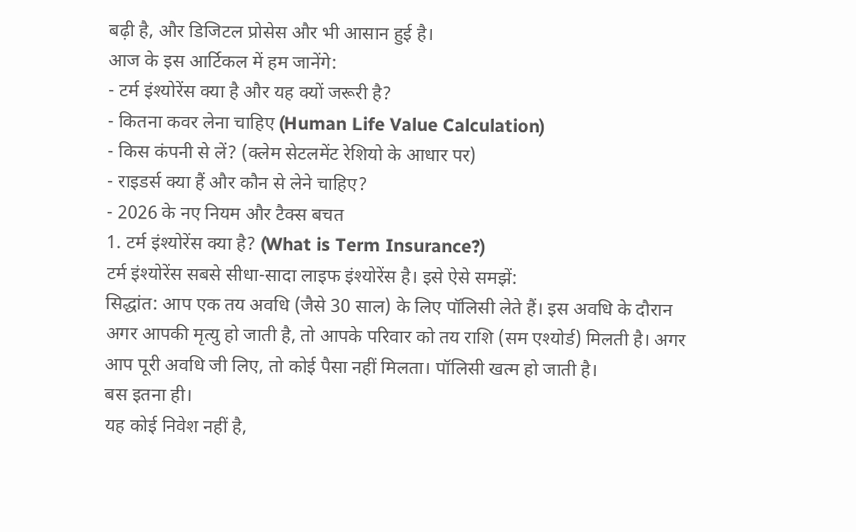बढ़ी है, और डिजिटल प्रोसेस और भी आसान हुई है।
आज के इस आर्टिकल में हम जानेंगे:
- टर्म इंश्योरेंस क्या है और यह क्यों जरूरी है?
- कितना कवर लेना चाहिए (Human Life Value Calculation)
- किस कंपनी से लें? (क्लेम सेटलमेंट रेशियो के आधार पर)
- राइडर्स क्या हैं और कौन से लेने चाहिए?
- 2026 के नए नियम और टैक्स बचत
1. टर्म इंश्योरेंस क्या है? (What is Term Insurance?)
टर्म इंश्योरेंस सबसे सीधा-सादा लाइफ इंश्योरेंस है। इसे ऐसे समझें:
सिद्धांत: आप एक तय अवधि (जैसे 30 साल) के लिए पॉलिसी लेते हैं। इस अवधि के दौरान अगर आपकी मृत्यु हो जाती है, तो आपके परिवार को तय राशि (सम एश्योर्ड) मिलती है। अगर आप पूरी अवधि जी लिए, तो कोई पैसा नहीं मिलता। पॉलिसी खत्म हो जाती है।
बस इतना ही।
यह कोई निवेश नहीं है,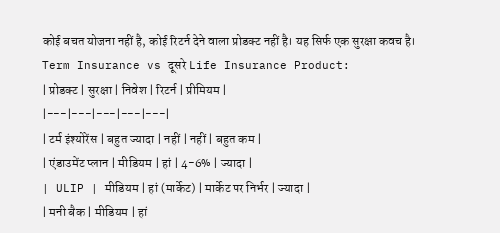कोई बचत योजना नहीं है, कोई रिटर्न देने वाला प्रोडक्ट नहीं है। यह सिर्फ एक सुरक्षा कवच है।
Term Insurance vs दूसरे Life Insurance Product:
| प्रोडक्ट | सुरक्षा | निवेश | रिटर्न | प्रीमियम |
|---|---|---|---|---|
| टर्म इंश्योरेंस | बहुत ज्यादा | नहीं | नहीं | बहुत कम |
| एंडाउमेंट प्लान | मीडियम | हां | 4-6% | ज्यादा |
| ULIP | मीडियम | हां (मार्केट) | मार्केट पर निर्भर | ज्यादा |
| मनी बैक | मीडियम | हां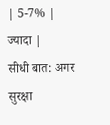| 5-7% | ज्यादा |
सीधी बात: अगर सुरक्षा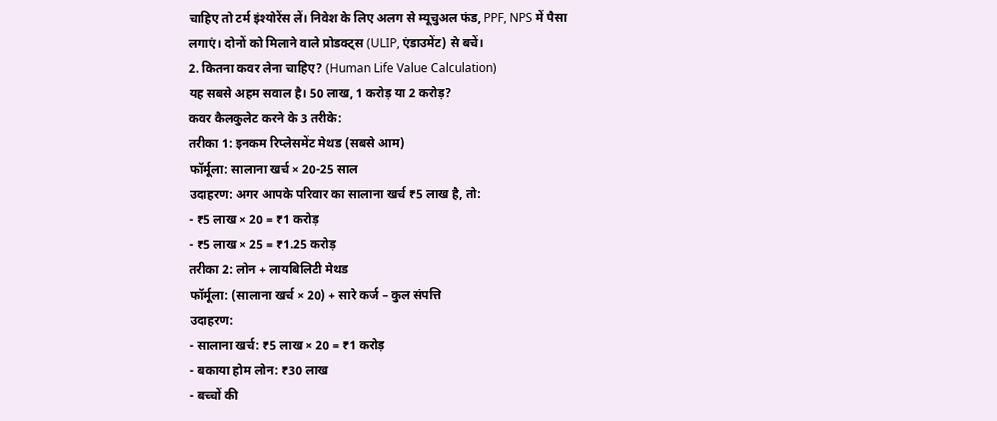चाहिए तो टर्म इंश्योरेंस लें। निवेश के लिए अलग से म्यूचुअल फंड, PPF, NPS में पैसा लगाएं। दोनों को मिलाने वाले प्रोडक्ट्स (ULIP, एंडाउमेंट) से बचें।
2. कितना कवर लेना चाहिए? (Human Life Value Calculation)
यह सबसे अहम सवाल है। 50 लाख, 1 करोड़ या 2 करोड़?
कवर कैलकुलेट करने के 3 तरीके:
तरीका 1: इनकम रिप्लेसमेंट मेथड (सबसे आम)
फॉर्मूला: सालाना खर्च × 20-25 साल
उदाहरण: अगर आपके परिवार का सालाना खर्च ₹5 लाख है, तो:
- ₹5 लाख × 20 = ₹1 करोड़
- ₹5 लाख × 25 = ₹1.25 करोड़
तरीका 2: लोन + लायबिलिटी मेथड
फॉर्मूला: (सालाना खर्च × 20) + सारे कर्ज – कुल संपत्ति
उदाहरण:
- सालाना खर्च: ₹5 लाख × 20 = ₹1 करोड़
- बकाया होम लोन: ₹30 लाख
- बच्चों की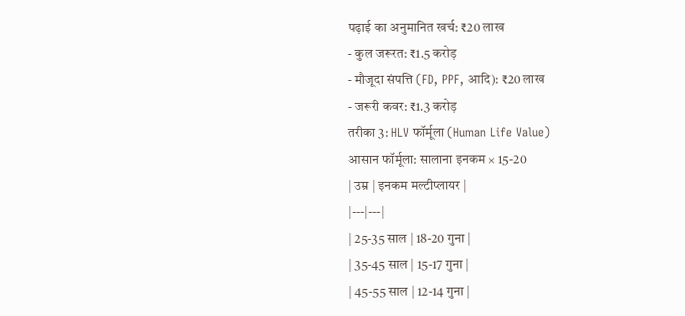पढ़ाई का अनुमानित खर्च: ₹20 लाख
- कुल जरूरत: ₹1.5 करोड़
- मौजूदा संपत्ति (FD, PPF, आदि): ₹20 लाख
- जरूरी कवर: ₹1.3 करोड़
तरीका 3: HLV फॉर्मूला (Human Life Value)
आसान फॉर्मूला: सालाना इनकम × 15-20
| उम्र | इनकम मल्टीप्लायर |
|---|---|
| 25-35 साल | 18-20 गुना |
| 35-45 साल | 15-17 गुना |
| 45-55 साल | 12-14 गुना |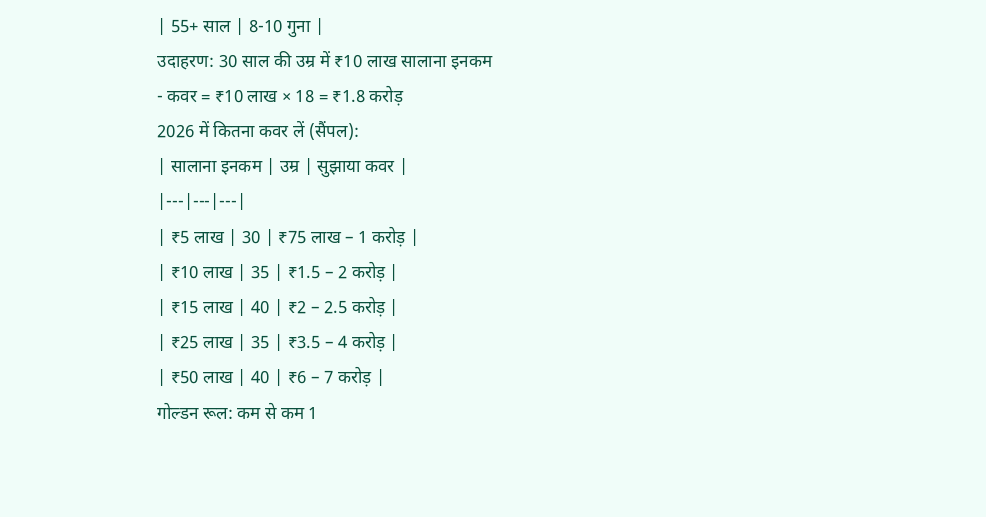| 55+ साल | 8-10 गुना |
उदाहरण: 30 साल की उम्र में ₹10 लाख सालाना इनकम
- कवर = ₹10 लाख × 18 = ₹1.8 करोड़
2026 में कितना कवर लें (सैंपल):
| सालाना इनकम | उम्र | सुझाया कवर |
|---|---|---|
| ₹5 लाख | 30 | ₹75 लाख – 1 करोड़ |
| ₹10 लाख | 35 | ₹1.5 – 2 करोड़ |
| ₹15 लाख | 40 | ₹2 – 2.5 करोड़ |
| ₹25 लाख | 35 | ₹3.5 – 4 करोड़ |
| ₹50 लाख | 40 | ₹6 – 7 करोड़ |
गोल्डन रूल: कम से कम 1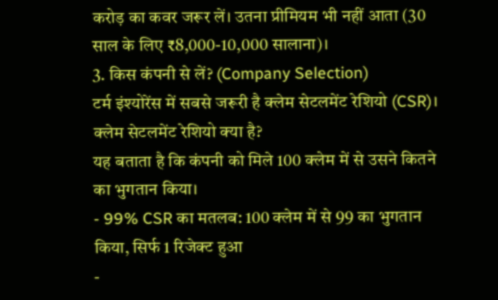करोड़ का कवर जरूर लें। उतना प्रीमियम भी नहीं आता (30 साल के लिए ₹8,000-10,000 सालाना)।
3. किस कंपनी से लें? (Company Selection)
टर्म इंश्योरेंस में सबसे जरूरी है क्लेम सेटलमेंट रेशियो (CSR)।
क्लेम सेटलमेंट रेशियो क्या है?
यह बताता है कि कंपनी को मिले 100 क्लेम में से उसने कितने का भुगतान किया।
- 99% CSR का मतलब: 100 क्लेम में से 99 का भुगतान किया, सिर्फ 1 रिजेक्ट हुआ
-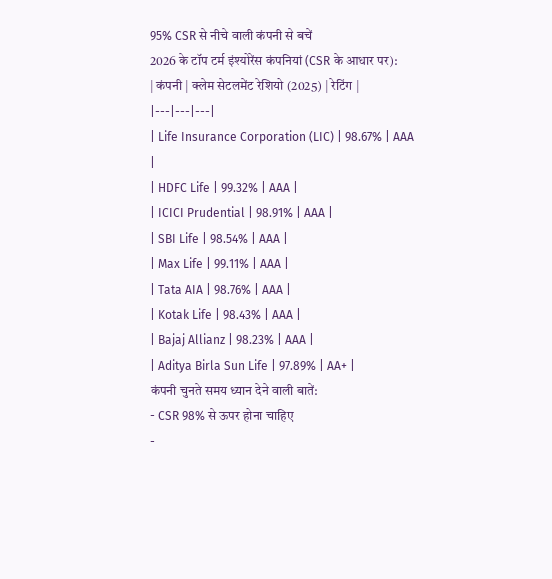95% CSR से नीचे वाली कंपनी से बचें
2026 के टॉप टर्म इंश्योरेंस कंपनियां (CSR के आधार पर):
| कंपनी | क्लेम सेटलमेंट रेशियो (2025) | रेटिंग |
|---|---|---|
| Life Insurance Corporation (LIC) | 98.67% | AAA |
| HDFC Life | 99.32% | AAA |
| ICICI Prudential | 98.91% | AAA |
| SBI Life | 98.54% | AAA |
| Max Life | 99.11% | AAA |
| Tata AIA | 98.76% | AAA |
| Kotak Life | 98.43% | AAA |
| Bajaj Allianz | 98.23% | AAA |
| Aditya Birla Sun Life | 97.89% | AA+ |
कंपनी चुनते समय ध्यान देने वाली बातें:
- CSR 98% से ऊपर होना चाहिए
-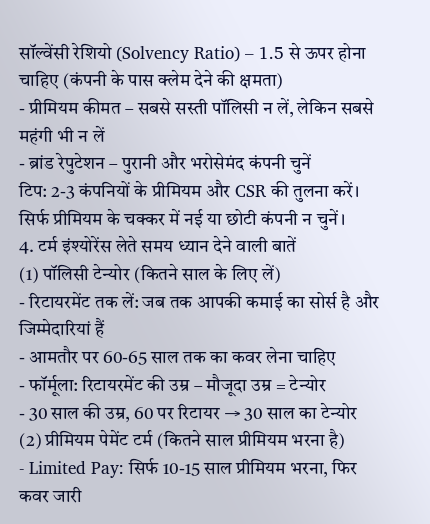सॉल्वेंसी रेशियो (Solvency Ratio) – 1.5 से ऊपर होना चाहिए (कंपनी के पास क्लेम देने की क्षमता)
- प्रीमियम कीमत – सबसे सस्ती पॉलिसी न लें, लेकिन सबसे महंगी भी न लें
- ब्रांड रेपुटेशन – पुरानी और भरोसेमंद कंपनी चुनें
टिप: 2-3 कंपनियों के प्रीमियम और CSR की तुलना करें। सिर्फ प्रीमियम के चक्कर में नई या छोटी कंपनी न चुनें।
4. टर्म इंश्योरेंस लेते समय ध्यान देने वाली बातें
(1) पॉलिसी टेन्योर (कितने साल के लिए लें)
- रिटायरमेंट तक लें: जब तक आपकी कमाई का सोर्स है और जिम्मेदारियां हैं
- आमतौर पर 60-65 साल तक का कवर लेना चाहिए
- फॉर्मूला: रिटायरमेंट की उम्र – मौजूदा उम्र = टेन्योर
- 30 साल की उम्र, 60 पर रिटायर → 30 साल का टेन्योर
(2) प्रीमियम पेमेंट टर्म (कितने साल प्रीमियम भरना है)
- Limited Pay: सिर्फ 10-15 साल प्रीमियम भरना, फिर कवर जारी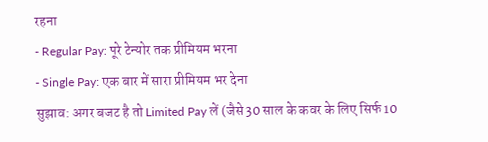रहना
- Regular Pay: पूरे टेन्योर तक प्रीमियम भरना
- Single Pay: एक बार में सारा प्रीमियम भर देना
सुझाव: अगर बजट है तो Limited Pay लें (जैसे 30 साल के कवर के लिए सिर्फ 10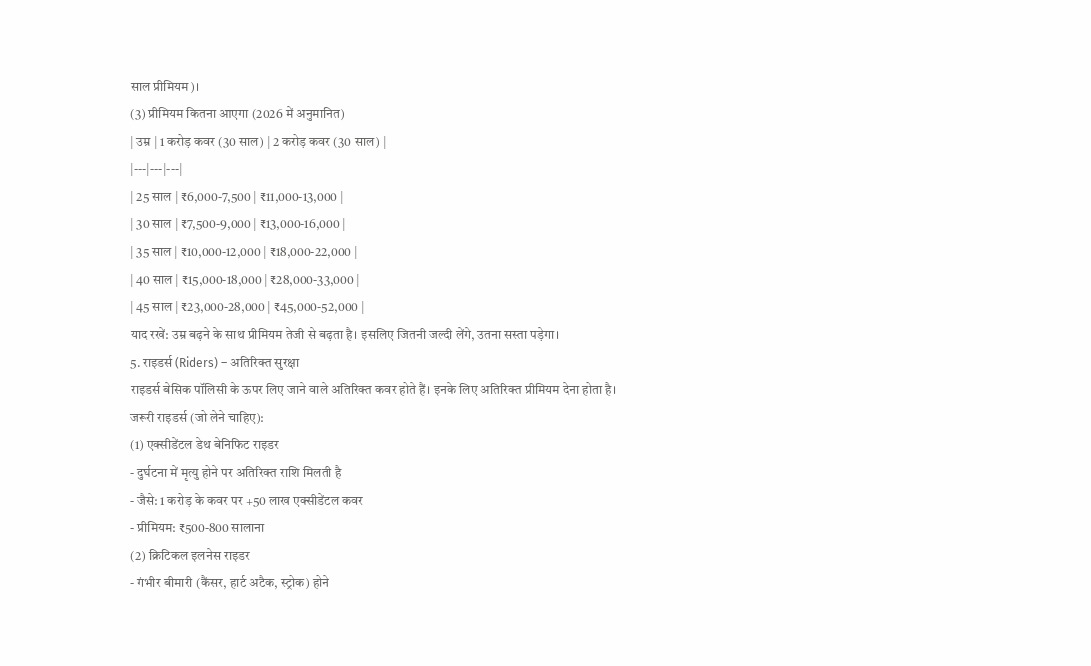साल प्रीमियम)।
(3) प्रीमियम कितना आएगा (2026 में अनुमानित)
| उम्र | 1 करोड़ कवर (30 साल) | 2 करोड़ कवर (30 साल) |
|---|---|---|
| 25 साल | ₹6,000-7,500 | ₹11,000-13,000 |
| 30 साल | ₹7,500-9,000 | ₹13,000-16,000 |
| 35 साल | ₹10,000-12,000 | ₹18,000-22,000 |
| 40 साल | ₹15,000-18,000 | ₹28,000-33,000 |
| 45 साल | ₹23,000-28,000 | ₹45,000-52,000 |
याद रखें: उम्र बढ़ने के साथ प्रीमियम तेजी से बढ़ता है। इसलिए जितनी जल्दी लेंगे, उतना सस्ता पड़ेगा।
5. राइडर्स (Riders) – अतिरिक्त सुरक्षा
राइडर्स बेसिक पॉलिसी के ऊपर लिए जाने वाले अतिरिक्त कवर होते हैं। इनके लिए अतिरिक्त प्रीमियम देना होता है।
जरूरी राइडर्स (जो लेने चाहिए):
(1) एक्सीडेंटल डेथ बेनिफिट राइडर
- दुर्घटना में मृत्यु होने पर अतिरिक्त राशि मिलती है
- जैसे: 1 करोड़ के कवर पर +50 लाख एक्सीडेंटल कवर
- प्रीमियम: ₹500-800 सालाना
(2) क्रिटिकल इलनेस राइडर
- गंभीर बीमारी (कैंसर, हार्ट अटैक, स्ट्रोक) होने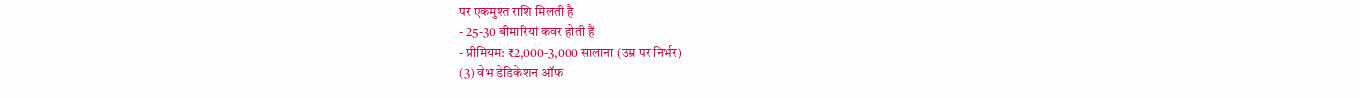पर एकमुश्त राशि मिलती है
- 25-30 बीमारियां कवर होती हैं
- प्रीमियम: ₹2,000-3,000 सालाना (उम्र पर निर्भर)
(3) वेभ डेडिकेशन ऑफ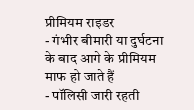प्रीमियम राइडर
- गंभीर बीमारी या दुर्घटना के बाद आगे के प्रीमियम माफ हो जाते हैं
- पॉलिसी जारी रहती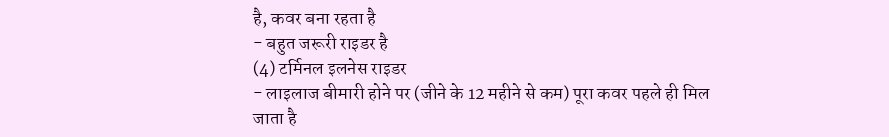है, कवर बना रहता है
- बहुत जरूरी राइडर है
(4) टर्मिनल इलनेस राइडर
- लाइलाज बीमारी होने पर (जीने के 12 महीने से कम) पूरा कवर पहले ही मिल जाता है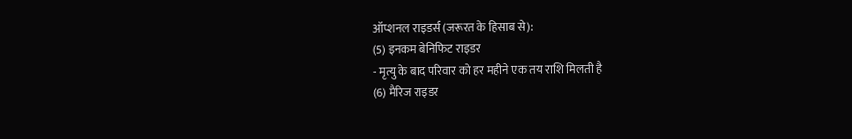ऑप्शनल राइडर्स (जरूरत के हिसाब से):
(5) इनकम बेनिफिट राइडर
- मृत्यु के बाद परिवार को हर महीने एक तय राशि मिलती है
(6) मैरिज राइडर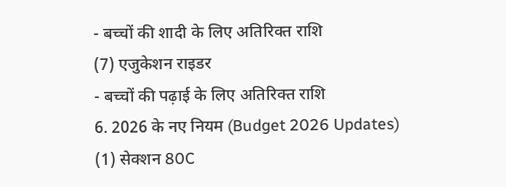- बच्चों की शादी के लिए अतिरिक्त राशि
(7) एजुकेशन राइडर
- बच्चों की पढ़ाई के लिए अतिरिक्त राशि
6. 2026 के नए नियम (Budget 2026 Updates)
(1) सेक्शन 80C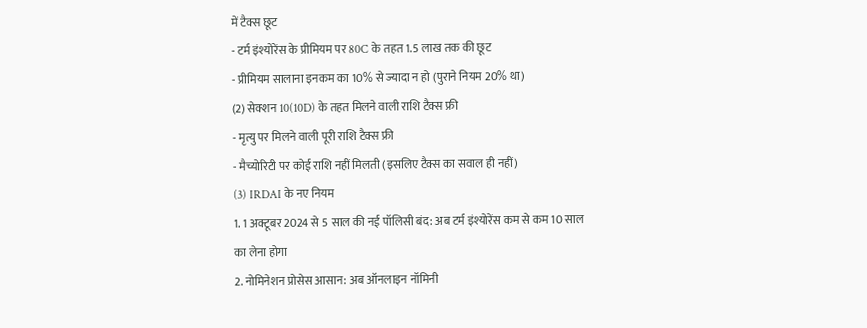में टैक्स छूट
- टर्म इंश्योरेंस के प्रीमियम पर 80C के तहत 1.5 लाख तक की छूट
- प्रीमियम सालाना इनकम का 10% से ज्यादा न हो (पुराने नियम 20% था)
(2) सेक्शन 10(10D) के तहत मिलने वाली राशि टैक्स फ्री
- मृत्यु पर मिलने वाली पूरी राशि टैक्स फ्री
- मैच्योरिटी पर कोई राशि नहीं मिलती (इसलिए टैक्स का सवाल ही नहीं)
(3) IRDAI के नए नियम
1. 1 अक्टूबर 2024 से 5 साल की नई पॉलिसी बंद: अब टर्म इंश्योरेंस कम से कम 10 साल का लेना होगा
2. नोमिनेशन प्रोसेस आसान: अब ऑनलाइन नॉमिनी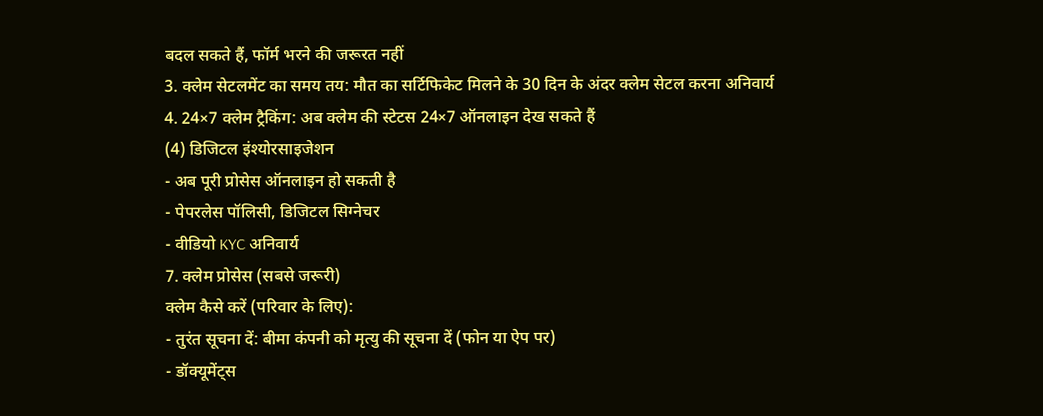बदल सकते हैं, फॉर्म भरने की जरूरत नहीं
3. क्लेम सेटलमेंट का समय तय: मौत का सर्टिफिकेट मिलने के 30 दिन के अंदर क्लेम सेटल करना अनिवार्य
4. 24×7 क्लेम ट्रैकिंग: अब क्लेम की स्टेटस 24×7 ऑनलाइन देख सकते हैं
(4) डिजिटल इंश्योरसाइजेशन
- अब पूरी प्रोसेस ऑनलाइन हो सकती है
- पेपरलेस पॉलिसी, डिजिटल सिग्नेचर
- वीडियो KYC अनिवार्य
7. क्लेम प्रोसेस (सबसे जरूरी)
क्लेम कैसे करें (परिवार के लिए):
- तुरंत सूचना दें: बीमा कंपनी को मृत्यु की सूचना दें (फोन या ऐप पर)
- डॉक्यूमेंट्स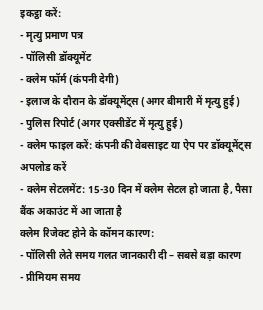इकट्ठा करें:
- मृत्यु प्रमाण पत्र
- पॉलिसी डॉक्यूमेंट
- क्लेम फॉर्म (कंपनी देगी)
- इलाज के दौरान के डॉक्यूमेंट्स (अगर बीमारी में मृत्यु हुई)
- पुलिस रिपोर्ट (अगर एक्सीडेंट में मृत्यु हुई)
- क्लेम फाइल करें: कंपनी की वेबसाइट या ऐप पर डॉक्यूमेंट्स अपलोड करें
- क्लेम सेटलमेंट: 15-30 दिन में क्लेम सेटल हो जाता है, पैसा बैंक अकाउंट में आ जाता है
क्लेम रिजेक्ट होने के कॉमन कारण:
- पॉलिसी लेते समय गलत जानकारी दी – सबसे बड़ा कारण
- प्रीमियम समय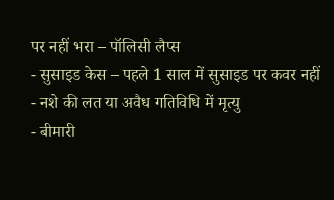पर नहीं भरा – पॉलिसी लैप्स
- सुसाइड केस – पहले 1 साल में सुसाइड पर कवर नहीं
- नशे की लत या अवैध गतिविधि में मृत्यु
- बीमारी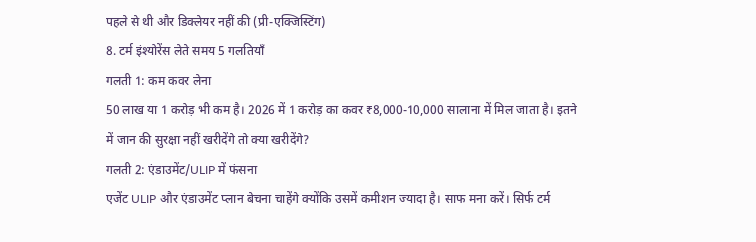पहले से थी और डिक्लेयर नहीं की (प्री-एक्जिस्टिंग)
8. टर्म इंश्योरेंस लेते समय 5 गलतियाँ
गलती 1: कम कवर लेना
50 लाख या 1 करोड़ भी कम है। 2026 में 1 करोड़ का कवर ₹8,000-10,000 सालाना में मिल जाता है। इतने में जान की सुरक्षा नहीं खरीदेंगे तो क्या खरीदेंगे?
गलती 2: एंडाउमेंट/ULIP में फंसना
एजेंट ULIP और एंडाउमेंट प्लान बेचना चाहेंगे क्योंकि उसमें कमीशन ज्यादा है। साफ मना करें। सिर्फ टर्म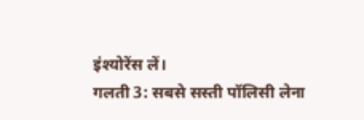इंश्योरेंस लें।
गलती 3: सबसे सस्ती पॉलिसी लेना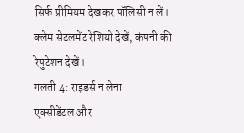सिर्फ प्रीमियम देखकर पॉलिसी न लें। क्लेम सेटलमेंट रेशियो देखें, कंपनी की रेपुटेशन देखें।
गलती 4: राइडर्स न लेना
एक्सीडेंटल और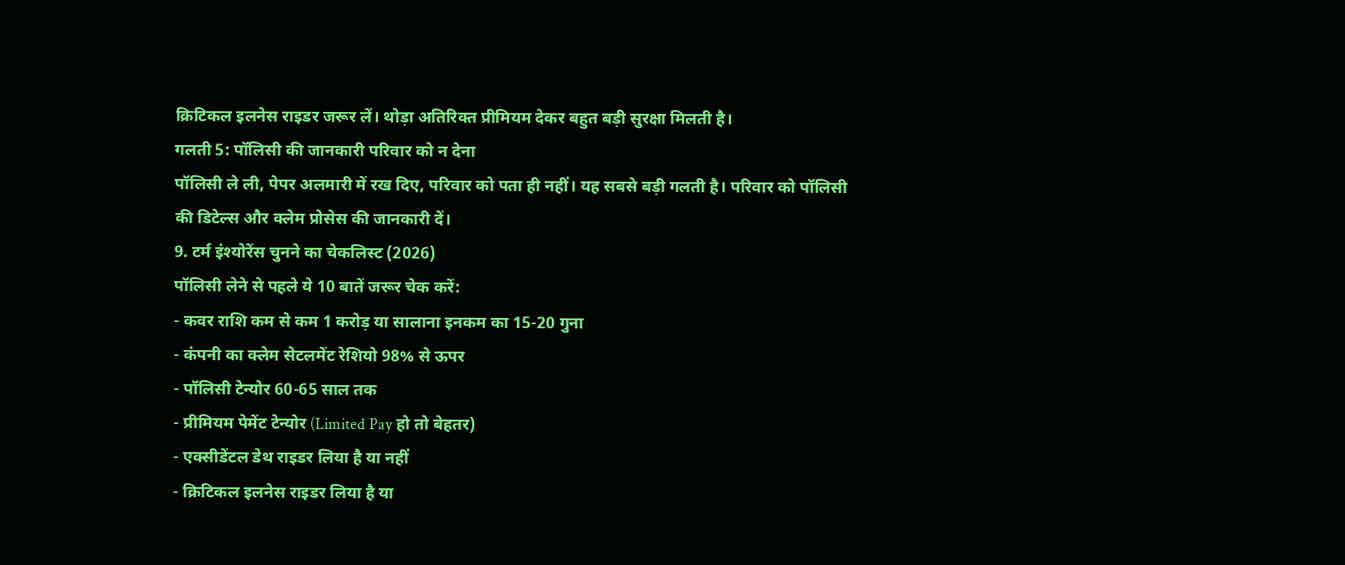क्रिटिकल इलनेस राइडर जरूर लें। थोड़ा अतिरिक्त प्रीमियम देकर बहुत बड़ी सुरक्षा मिलती है।
गलती 5: पॉलिसी की जानकारी परिवार को न देना
पॉलिसी ले ली, पेपर अलमारी में रख दिए, परिवार को पता ही नहीं। यह सबसे बड़ी गलती है। परिवार को पॉलिसी की डिटेल्स और क्लेम प्रोसेस की जानकारी दें।
9. टर्म इंश्योरेंस चुनने का चेकलिस्ट (2026)
पॉलिसी लेने से पहले ये 10 बातें जरूर चेक करें:
- कवर राशि कम से कम 1 करोड़ या सालाना इनकम का 15-20 गुना
- कंपनी का क्लेम सेटलमेंट रेशियो 98% से ऊपर
- पॉलिसी टेन्योर 60-65 साल तक
- प्रीमियम पेमेंट टेन्योर (Limited Pay हो तो बेहतर)
- एक्सीडेंटल डेथ राइडर लिया है या नहीं
- क्रिटिकल इलनेस राइडर लिया है या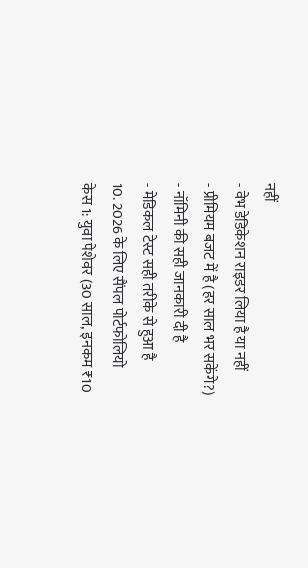नहीं
- वेभ डेडिकेशन राइडर लिया है या नहीं
- प्रीमियम बजट में है (हर साल भर सकेंगे?)
- नॉमिनी की सही जानकारी दी है
- मेडिकल टेस्ट सही तरीके से हुआ है
10. 2026 के लिए सैंपल पोर्टफोलियो
केस 1: युवा पेशेवर (30 साल, इनकम ₹10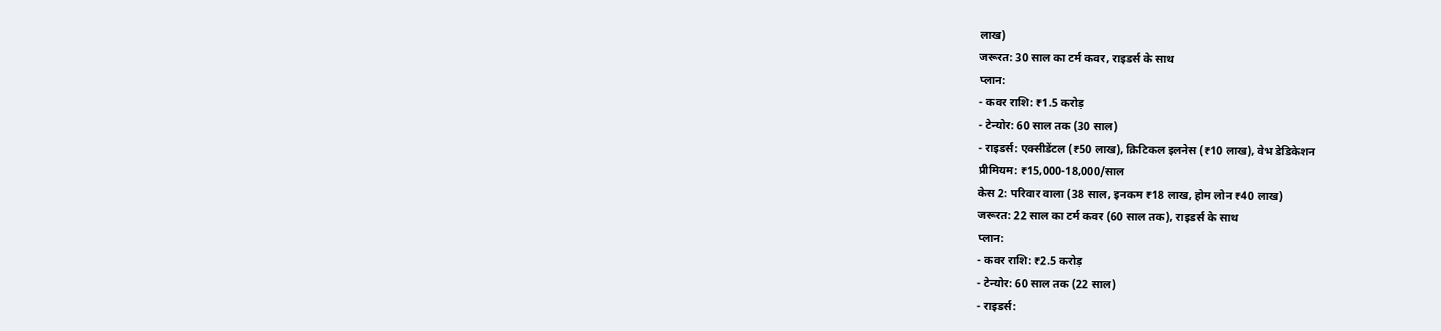लाख)
जरूरत: 30 साल का टर्म कवर, राइडर्स के साथ
प्लान:
- कवर राशि: ₹1.5 करोड़
- टेन्योर: 60 साल तक (30 साल)
- राइडर्स: एक्सीडेंटल (₹50 लाख), क्रिटिकल इलनेस (₹10 लाख), वेभ डेडिकेशन
प्रीमियम: ₹15,000-18,000/साल
केस 2: परिवार वाला (38 साल, इनकम ₹18 लाख, होम लोन ₹40 लाख)
जरूरत: 22 साल का टर्म कवर (60 साल तक), राइडर्स के साथ
प्लान:
- कवर राशि: ₹2.5 करोड़
- टेन्योर: 60 साल तक (22 साल)
- राइडर्स: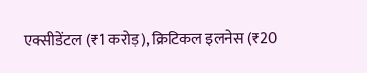एक्सीडेंटल (₹1 करोड़), क्रिटिकल इलनेस (₹20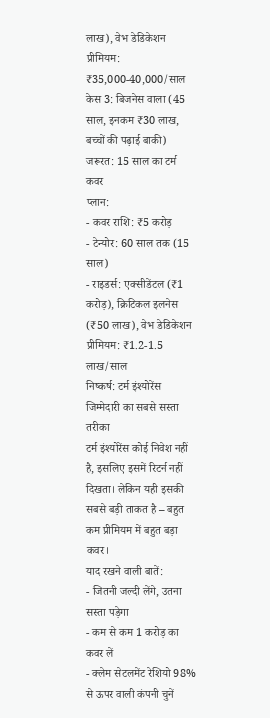लाख), वेभ डेडिकेशन
प्रीमियम: ₹35,000-40,000/साल
केस 3: बिजनेस वाला (45 साल, इनकम ₹30 लाख, बच्चों की पढ़ाई बाकी)
जरूरत: 15 साल का टर्म कवर
प्लान:
- कवर राशि: ₹5 करोड़
- टेन्योर: 60 साल तक (15 साल)
- राइडर्स: एक्सीडेंटल (₹1 करोड़), क्रिटिकल इलनेस (₹50 लाख), वेभ डेडिकेशन
प्रीमियम: ₹1.2-1.5 लाख/साल
निष्कर्ष: टर्म इंश्योरेंस जिम्मेदारी का सबसे सस्ता तरीका
टर्म इंश्योरेंस कोई निवेश नहीं है, इसलिए इसमें रिटर्न नहीं दिखता। लेकिन यही इसकी सबसे बड़ी ताकत है – बहुत कम प्रीमियम में बहुत बड़ा कवर।
याद रखने वाली बातें:
- जितनी जल्दी लेंगे, उतना सस्ता पड़ेगा
- कम से कम 1 करोड़ का कवर लें
- क्लेम सेटलमेंट रेशियो 98% से ऊपर वाली कंपनी चुनें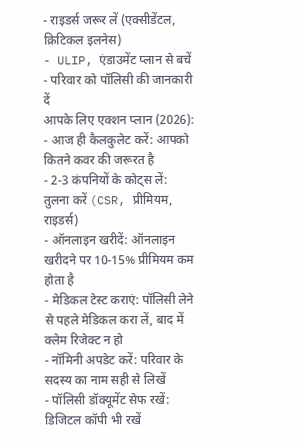- राइडर्स जरूर लें (एक्सीडेंटल, क्रिटिकल इलनेस)
- ULIP, एंडाउमेंट प्लान से बचें
- परिवार को पॉलिसी की जानकारी दें
आपके लिए एक्शन प्लान (2026):
- आज ही कैलकुलेट करें: आपको कितने कवर की जरूरत है
- 2-3 कंपनियों के कोट्स लें: तुलना करें (CSR, प्रीमियम, राइडर्स)
- ऑनलाइन खरीदें: ऑनलाइन खरीदने पर 10-15% प्रीमियम कम होता है
- मेडिकल टेस्ट कराएं: पॉलिसी लेने से पहले मेडिकल करा लें, बाद में क्लेम रिजेक्ट न हो
- नॉमिनी अपडेट करें: परिवार के सदस्य का नाम सही से लिखें
- पॉलिसी डॉक्यूमेंट सेफ रखें: डिजिटल कॉपी भी रखें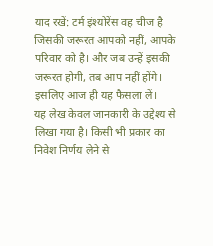याद रखें: टर्म इंश्योरेंस वह चीज है जिसकी जरूरत आपको नहीं, आपके परिवार को है। और जब उन्हें इसकी जरूरत होगी, तब आप नहीं होंगे। इसलिए आज ही यह फैसला लें।
यह लेख केवल जानकारी के उद्देश्य से लिखा गया है। किसी भी प्रकार का निवेश निर्णय लेने से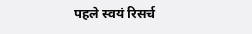पहले स्वयं रिसर्च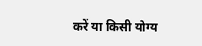करें या किसी योग्य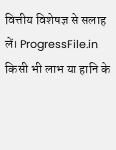वित्तीय विशेषज्ञ से सलाह लें। ProgressFile.in किसी भी लाभ या हानि के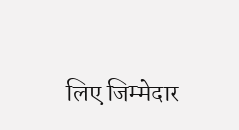लिए जिम्मेदार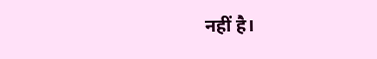नहीं है।